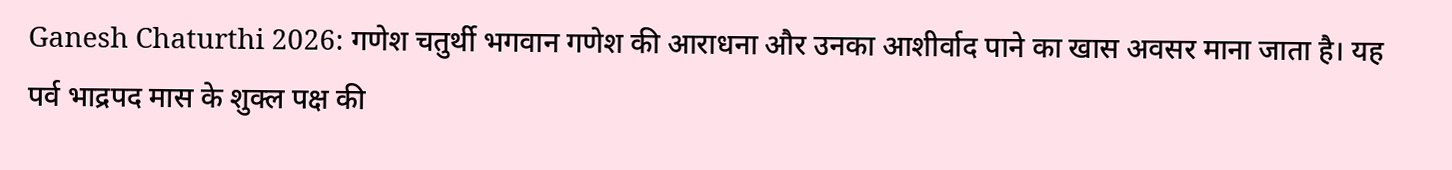Ganesh Chaturthi 2026: गणेश चतुर्थी भगवान गणेश की आराधना और उनका आशीर्वाद पाने का खास अवसर माना जाता है। यह पर्व भाद्रपद मास के शुक्ल पक्ष की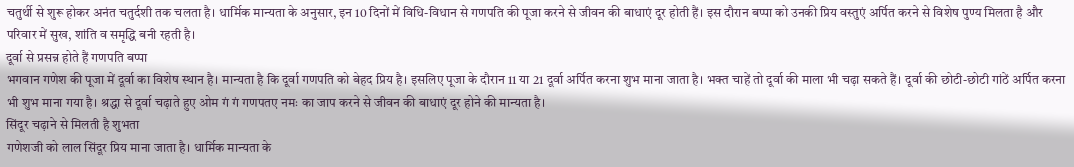चतुर्थी से शुरू होकर अनंत चतुर्दशी तक चलता है। धार्मिक मान्यता के अनुसार, इन 10 दिनों में विधि-विधान से गणपति की पूजा करने से जीवन की बाधाएं दूर होती हैं। इस दौरान बप्पा को उनकी प्रिय वस्तुएं अर्पित करने से विशेष पुण्य मिलता है और परिवार में सुख, शांति व समृद्धि बनी रहती है।
दूर्वा से प्रसन्न होते हैं गणपति बप्पा
भगवान गणेश की पूजा में दूर्वा का विशेष स्थान है। मान्यता है कि दूर्वा गणपति को बेहद प्रिय है। इसलिए पूजा के दौरान 11 या 21 दूर्वा अर्पित करना शुभ माना जाता है। भक्त चाहें तो दूर्वा की माला भी चढ़ा सकते हैं। दूर्वा की छोटी-छोटी गांठें अर्पित करना भी शुभ माना गया है। श्रद्धा से दूर्वा चढ़ाते हुए ओम गं गं गणपतए नमः का जाप करने से जीवन की बाधाएं दूर होने की मान्यता है।
सिंदूर चढ़ाने से मिलती है शुभता
गणेशजी को लाल सिंदूर प्रिय माना जाता है। धार्मिक मान्यता के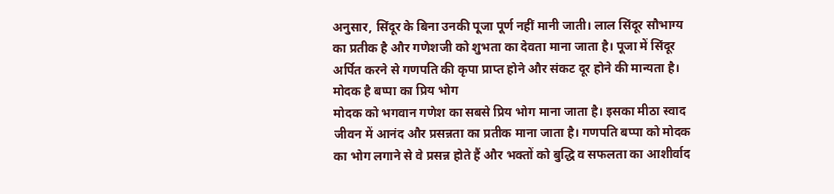अनुसार, सिंदूर के बिना उनकी पूजा पूर्ण नहीं मानी जाती। लाल सिंदूर सौभाग्य का प्रतीक है और गणेशजी को शुभता का देवता माना जाता है। पूजा में सिंदूर अर्पित करने से गणपति की कृपा प्राप्त होने और संकट दूर होने की मान्यता है।
मोदक है बप्पा का प्रिय भोग
मोदक को भगवान गणेश का सबसे प्रिय भोग माना जाता है। इसका मीठा स्वाद जीवन में आनंद और प्रसन्नता का प्रतीक माना जाता है। गणपति बप्पा को मोदक का भोग लगाने से वे प्रसन्न होते हैं और भक्तों को बुद्धि व सफलता का आशीर्वाद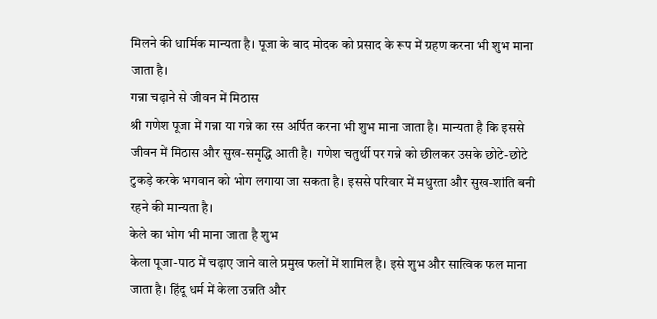मिलने की धार्मिक मान्यता है। पूजा के बाद मोदक को प्रसाद के रूप में ग्रहण करना भी शुभ माना जाता है।
गन्ना चढ़ाने से जीवन में मिठास
श्री गणेश पूजा में गन्ना या गन्ने का रस अर्पित करना भी शुभ माना जाता है। मान्यता है कि इससे जीवन में मिठास और सुख-समृद्धि आती है। गणेश चतुर्थी पर गन्ने को छीलकर उसके छोटे-छोटे टुकड़े करके भगवान को भोग लगाया जा सकता है। इससे परिवार में मधुरता और सुख-शांति बनी रहने की मान्यता है।
केले का भोग भी माना जाता है शुभ
केला पूजा-पाठ में चढ़ाए जाने वाले प्रमुख फलों में शामिल है। इसे शुभ और सात्विक फल माना जाता है। हिंदू धर्म में केला उन्नति और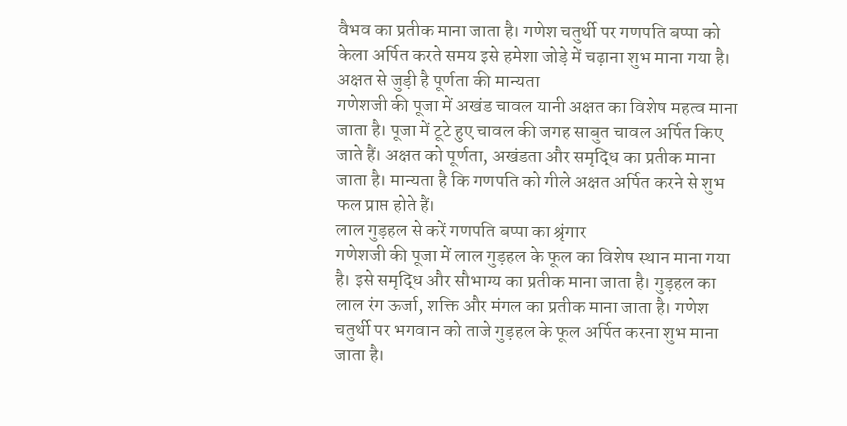वैभव का प्रतीक माना जाता है। गणेश चतुर्थी पर गणपति बप्पा को केला अर्पित करते समय इसे हमेशा जोड़े में चढ़ाना शुभ माना गया है।
अक्षत से जुड़ी है पूर्णता की मान्यता
गणेशजी की पूजा में अखंड चावल यानी अक्षत का विशेष महत्व माना जाता है। पूजा में टूटे हुए चावल की जगह साबुत चावल अर्पित किए जाते हैं। अक्षत को पूर्णता, अखंडता और समृद्धि का प्रतीक माना जाता है। मान्यता है कि गणपति को गीले अक्षत अर्पित करने से शुभ फल प्राप्त होते हैं।
लाल गुड़हल से करें गणपति बप्पा का श्रृंगार
गणेशजी की पूजा में लाल गुड़हल के फूल का विशेष स्थान माना गया है। इसे समृद्धि और सौभाग्य का प्रतीक माना जाता है। गुड़हल का लाल रंग ऊर्जा, शक्ति और मंगल का प्रतीक माना जाता है। गणेश चतुर्थी पर भगवान को ताजे गुड़हल के फूल अर्पित करना शुभ माना जाता है।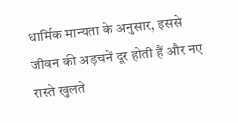धार्मिक मान्यता के अनुसार, इससे जीवन की अड़चनें दूर होती हैं और नए रास्ते खुलते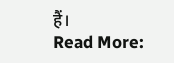हैं।
Read More: